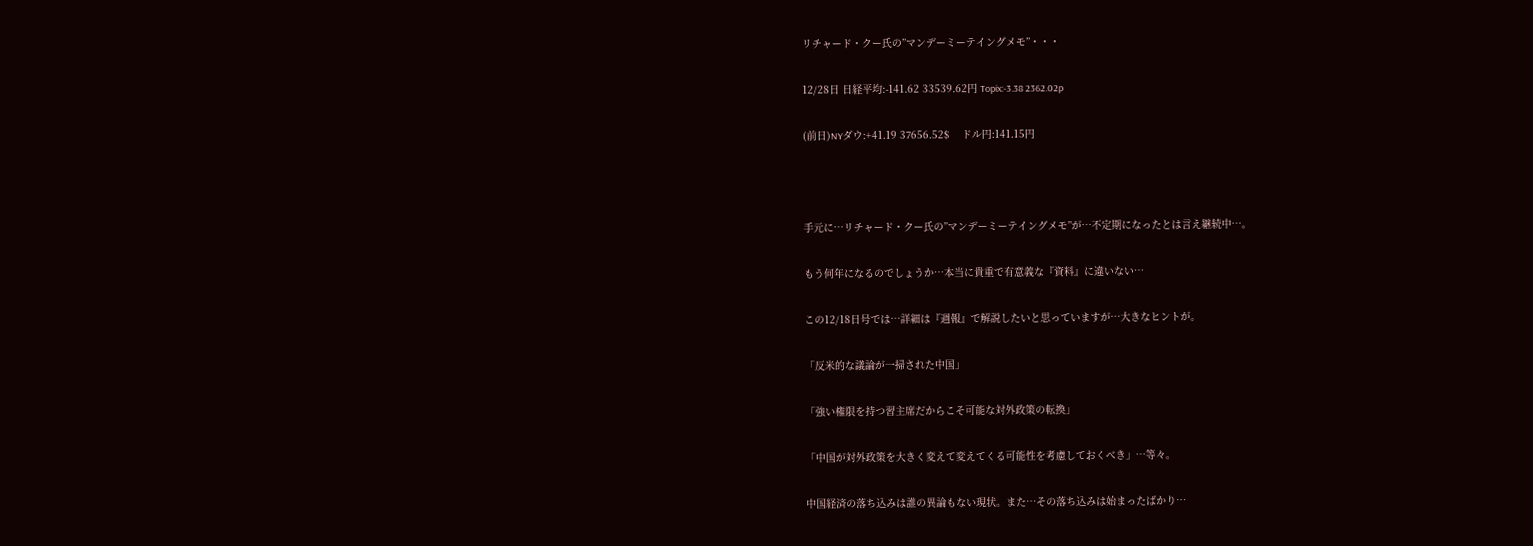リチャード・クー氏の”マンデーミーテイングメモ”・・・

12/28日 日経平均:-141.62 33539.62円 Topix:-3.38 2362.02p

(前日)NYダウ:+41.19 37656.52$    ドル円:141.15円



手元に…リチャード・クー氏の”マンデーミーテイングメモ”が…不定期になったとは言え継続中…。

もう何年になるのでしょうか…本当に貴重で有意義な『資料』に違いない…

この12/18日号では…詳細は『週報』で解説したいと思っていますが…大きなヒントが。

「反米的な議論が一掃された中国」

「強い権限を持つ習主席だからこそ可能な対外政策の転換」

「中国が対外政策を大きく変えて変えてくる可能性を考慮しておくべき」…等々。

中国経済の落ち込みは誰の異論もない現状。また…その落ち込みは始まったばかり…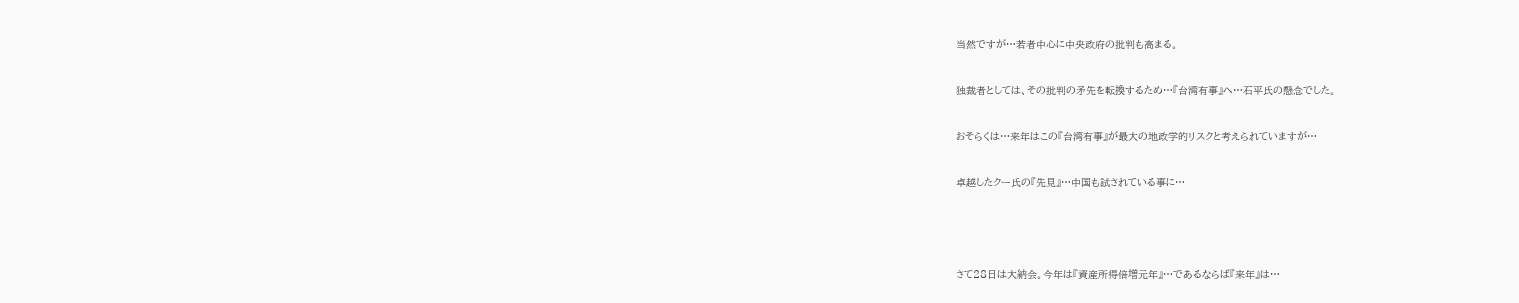当然ですが…若者中心に中央政府の批判も高まる。

独裁者としては、その批判の矛先を転換するため…『台湾有事』へ…石平氏の懸念でした。

おそらくは…来年はこの『台湾有事』が最大の地政学的リスクと考えられていますが…

卓越したクー氏の『先見』…中国も試されている事に…



さて28日は大納会。今年は『資産所得倍増元年』…であるならば『来年』は…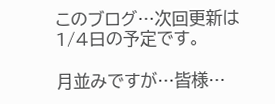このブログ…次回更新は1/4日の予定です。

月並みですが…皆様…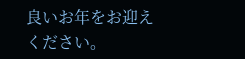良いお年をお迎えください。